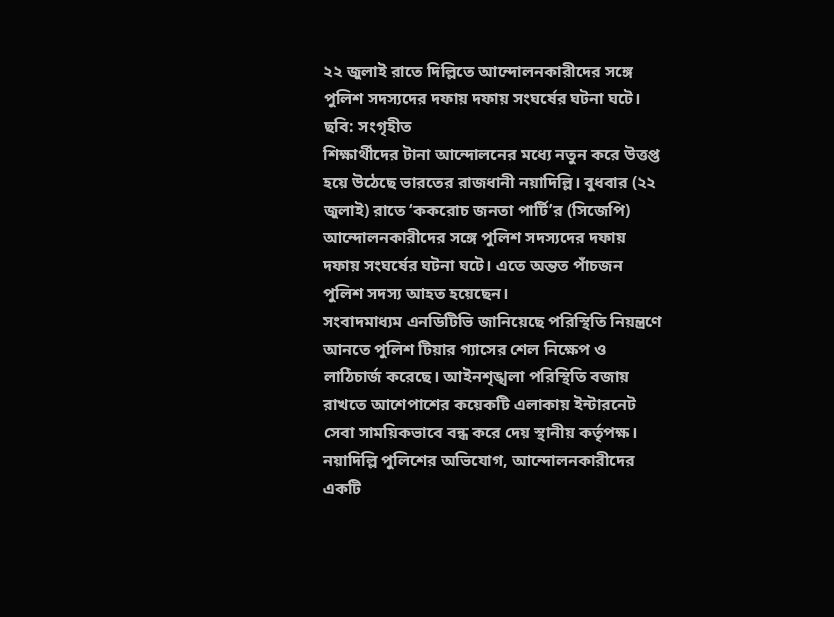২২ জুলাই রাতে দিল্লিতে আন্দোলনকারীদের সঙ্গে পুলিশ সদস্যদের দফায় দফায় সংঘর্ষের ঘটনা ঘটে। ছবি: সংগৃহীত
শিক্ষার্থীদের টানা আন্দোলনের মধ্যে নতুন করে উত্তপ্ত হয়ে উঠেছে ভারতের রাজধানী নয়াদিল্লি। বুধবার (২২ জুলাই) রাতে ‘ককরোচ জনতা পার্টি’র (সিজেপি) আন্দোলনকারীদের সঙ্গে পুলিশ সদস্যদের দফায় দফায় সংঘর্ষের ঘটনা ঘটে। এতে অন্তত পাঁচজন পুলিশ সদস্য আহত হয়েছেন।
সংবাদমাধ্যম এনডিটিভি জানিয়েছে পরিস্থিতি নিয়ন্ত্রণে আনতে পুলিশ টিয়ার গ্যাসের শেল নিক্ষেপ ও লাঠিচার্জ করেছে। আইনশৃঙ্খলা পরিস্থিতি বজায় রাখতে আশেপাশের কয়েকটি এলাকায় ইন্টারনেট সেবা সাময়িকভাবে বন্ধ করে দেয় স্থানীয় কর্তৃপক্ষ।
নয়াদিল্লি পুলিশের অভিযোগ, আন্দোলনকারীদের একটি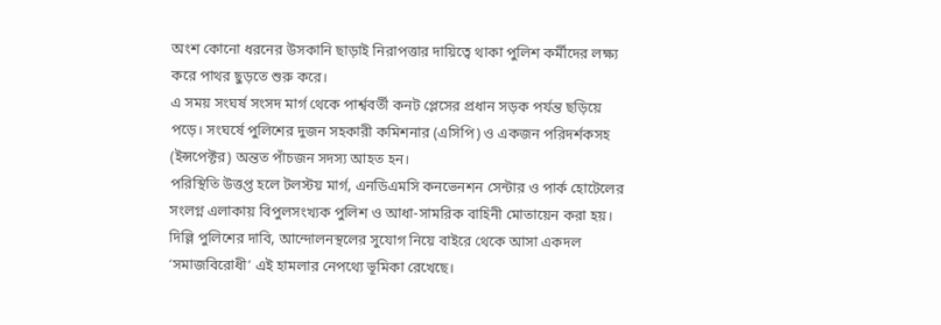অংশ কোনো ধরনের উসকানি ছাড়াই নিরাপত্তার দায়িত্বে থাকা পুলিশ কর্মীদের লক্ষ্য করে পাথর ছুড়তে শুরু করে।
এ সময় সংঘর্ষ সংসদ মার্গ থেকে পার্শ্ববর্তী কনট প্লেসের প্রধান সড়ক পর্যন্ত ছড়িয়ে পড়ে। সংঘর্ষে পুলিশের দুজন সহকারী কমিশনার (এসিপি) ও একজন পরিদর্শকসহ (ইন্সপেক্টর) অন্তত পাঁচজন সদস্য আহত হন।
পরিস্থিতি উত্তপ্ত হলে টলস্টয় মার্গ, এনডিএমসি কনভেনশন সেন্টার ও পার্ক হোটেলের সংলগ্ন এলাকায় বিপুলসংখ্যক পুলিশ ও আধা-সামরিক বাহিনী মোতায়েন করা হয়।
দিল্লি পুলিশের দাবি, আন্দোলনস্থলের সুযোগ নিয়ে বাইরে থেকে আসা একদল ‘সমাজবিরোধী’ এই হামলার নেপথ্যে ভূমিকা রেখেছে।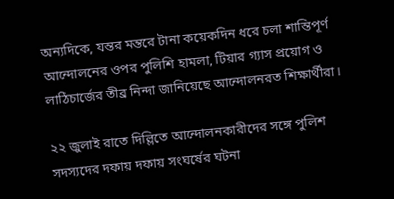অন্যদিকে, যন্তর মন্তরে টানা কয়েকদিন ধরে চলা শান্তিপূর্ণ আন্দোলনের ওপর পুলিশি হামলা, টিয়ার গ্যাস প্রয়োগ ও লাঠিচার্জের তীব্র নিন্দা জানিয়েছে আন্দোলনরত শিক্ষার্থীরা।

২২ জুলাই রাতে দিল্লিতে আন্দোলনকারীদের সঙ্গে পুলিশ সদস্যদের দফায় দফায় সংঘর্ষের ঘটনা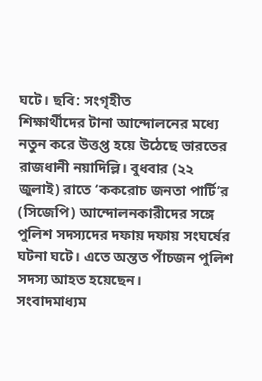ঘটে। ছবি: সংগৃহীত
শিক্ষার্থীদের টানা আন্দোলনের মধ্যে নতুন করে উত্তপ্ত হয়ে উঠেছে ভারতের রাজধানী নয়াদিল্লি। বুধবার (২২ জুলাই) রাতে ‘ককরোচ জনতা পার্টি’র (সিজেপি) আন্দোলনকারীদের সঙ্গে পুলিশ সদস্যদের দফায় দফায় সংঘর্ষের ঘটনা ঘটে। এতে অন্তত পাঁচজন পুলিশ সদস্য আহত হয়েছেন।
সংবাদমাধ্যম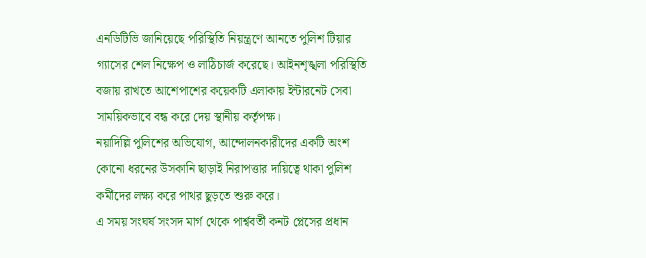এনডিটিভি জানিয়েছে পরিস্থিতি নিয়ন্ত্রণে আনতে পুলিশ টিয়ার গ্যাসের শেল নিক্ষেপ ও লাঠিচার্জ করেছে। আইনশৃঙ্খলা পরিস্থিতি বজায় রাখতে আশেপাশের কয়েকটি এলাকায় ইন্টারনেট সেবা সাময়িকভাবে বন্ধ করে দেয় স্থানীয় কর্তৃপক্ষ।
নয়াদিল্লি পুলিশের অভিযোগ, আন্দোলনকারীদের একটি অংশ কোনো ধরনের উসকানি ছাড়াই নিরাপত্তার দায়িত্বে থাকা পুলিশ কর্মীদের লক্ষ্য করে পাথর ছুড়তে শুরু করে।
এ সময় সংঘর্ষ সংসদ মার্গ থেকে পার্শ্ববর্তী কনট প্লেসের প্রধান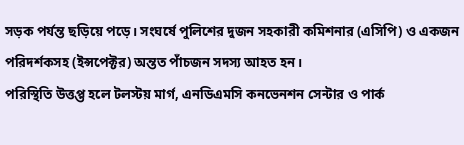সড়ক পর্যন্ত ছড়িয়ে পড়ে। সংঘর্ষে পুলিশের দুজন সহকারী কমিশনার (এসিপি) ও একজন পরিদর্শকসহ (ইন্সপেক্টর) অন্তত পাঁচজন সদস্য আহত হন।
পরিস্থিতি উত্তপ্ত হলে টলস্টয় মার্গ, এনডিএমসি কনভেনশন সেন্টার ও পার্ক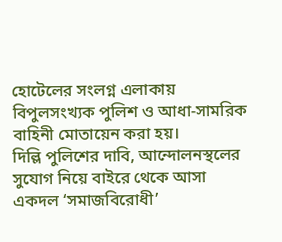হোটেলের সংলগ্ন এলাকায় বিপুলসংখ্যক পুলিশ ও আধা-সামরিক বাহিনী মোতায়েন করা হয়।
দিল্লি পুলিশের দাবি, আন্দোলনস্থলের সুযোগ নিয়ে বাইরে থেকে আসা একদল ‘সমাজবিরোধী’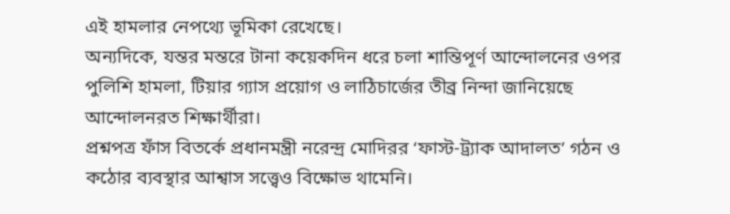এই হামলার নেপথ্যে ভূমিকা রেখেছে।
অন্যদিকে, যন্তর মন্তরে টানা কয়েকদিন ধরে চলা শান্তিপূর্ণ আন্দোলনের ওপর পুলিশি হামলা, টিয়ার গ্যাস প্রয়োগ ও লাঠিচার্জের তীব্র নিন্দা জানিয়েছে আন্দোলনরত শিক্ষার্থীরা।
প্রশ্নপত্র ফাঁস বিতর্কে প্রধানমন্ত্রী নরেন্দ্র মোদিরর ‘ফাস্ট-ট্র্যাক আদালত’ গঠন ও কঠোর ব্যবস্থার আশ্বাস সত্ত্বেও বিক্ষোভ থামেনি।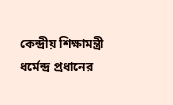কেন্দ্রীয় শিক্ষামন্ত্রী ধর্মেন্দ্র প্রধানের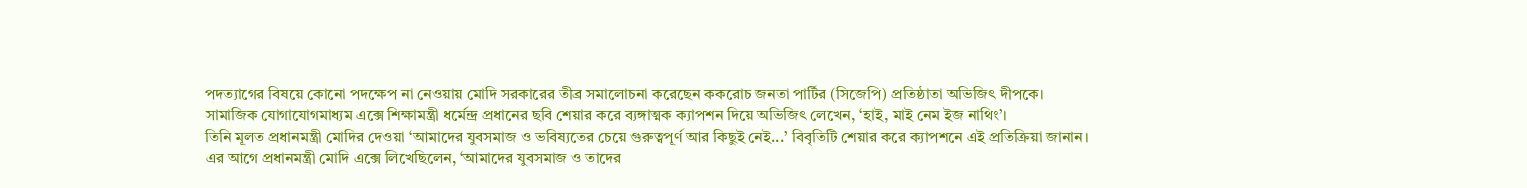পদত্যাগের বিষয়ে কোনো পদক্ষেপ না নেওয়ায় মোদি সরকারের তীব্র সমালোচনা করেছেন ককরোচ জনতা পার্টির (সিজেপি) প্রতিষ্ঠাতা অভিজিৎ দীপকে।
সামাজিক যোগাযোগমাধ্যম এক্সে শিক্ষামন্ত্রী ধর্মেন্দ্র প্রধানের ছবি শেয়ার করে ব্যঙ্গাত্মক ক্যাপশন দিয়ে অভিজিৎ লেখেন, ‘হাই, মাই নেম ইজ নাথিং’।
তিনি মূলত প্রধানমন্ত্রী মোদির দেওয়া ‘আমাদের যুবসমাজ ও ভবিষ্যতের চেয়ে গুরুত্বপূর্ণ আর কিছুই নেই...’ বিবৃতিটি শেয়ার করে ক্যাপশনে এই প্রতিক্রিয়া জানান।
এর আগে প্রধানমন্ত্রী মোদি এক্সে লিখেছিলেন, ‘আমাদের যুবসমাজ ও তাদের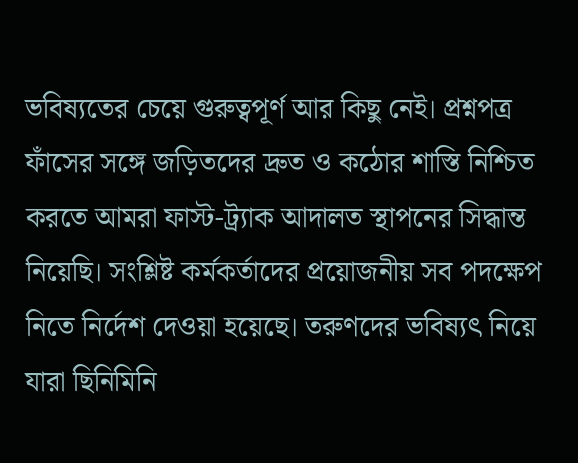ভবিষ্যতের চেয়ে গুরুত্বপূর্ণ আর কিছু নেই। প্রশ্নপত্র ফাঁসের সঙ্গে জড়িতদের দ্রুত ও কঠোর শাস্তি নিশ্চিত করতে আমরা ফাস্ট-ট্র্যাক আদালত স্থাপনের সিদ্ধান্ত নিয়েছি। সংশ্লিষ্ট কর্মকর্তাদের প্রয়োজনীয় সব পদক্ষেপ নিতে নির্দেশ দেওয়া হয়েছে। তরুণদের ভবিষ্যৎ নিয়ে যারা ছিনিমিনি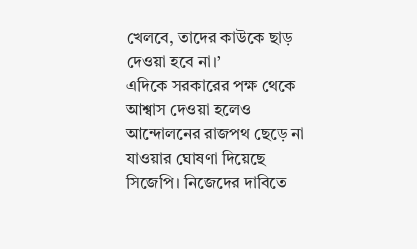খেলবে, তাদের কাউকে ছাড় দেওয়া হবে না।’
এদিকে সরকারের পক্ষ থেকে আশ্বাস দেওয়া হলেও আন্দোলনের রাজপথ ছেড়ে না যাওয়ার ঘোষণা দিয়েছে সিজেপি। নিজেদের দাবিতে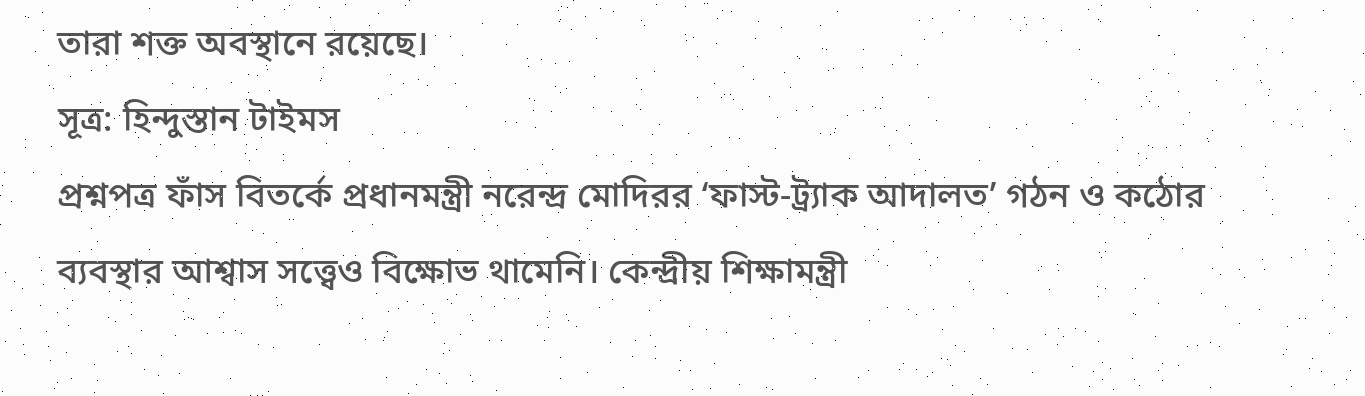তারা শক্ত অবস্থানে রয়েছে।
সূত্র: হিন্দুস্তান টাইমস
প্রশ্নপত্র ফাঁস বিতর্কে প্রধানমন্ত্রী নরেন্দ্র মোদিরর ‘ফাস্ট-ট্র্যাক আদালত’ গঠন ও কঠোর ব্যবস্থার আশ্বাস সত্ত্বেও বিক্ষোভ থামেনি। কেন্দ্রীয় শিক্ষামন্ত্রী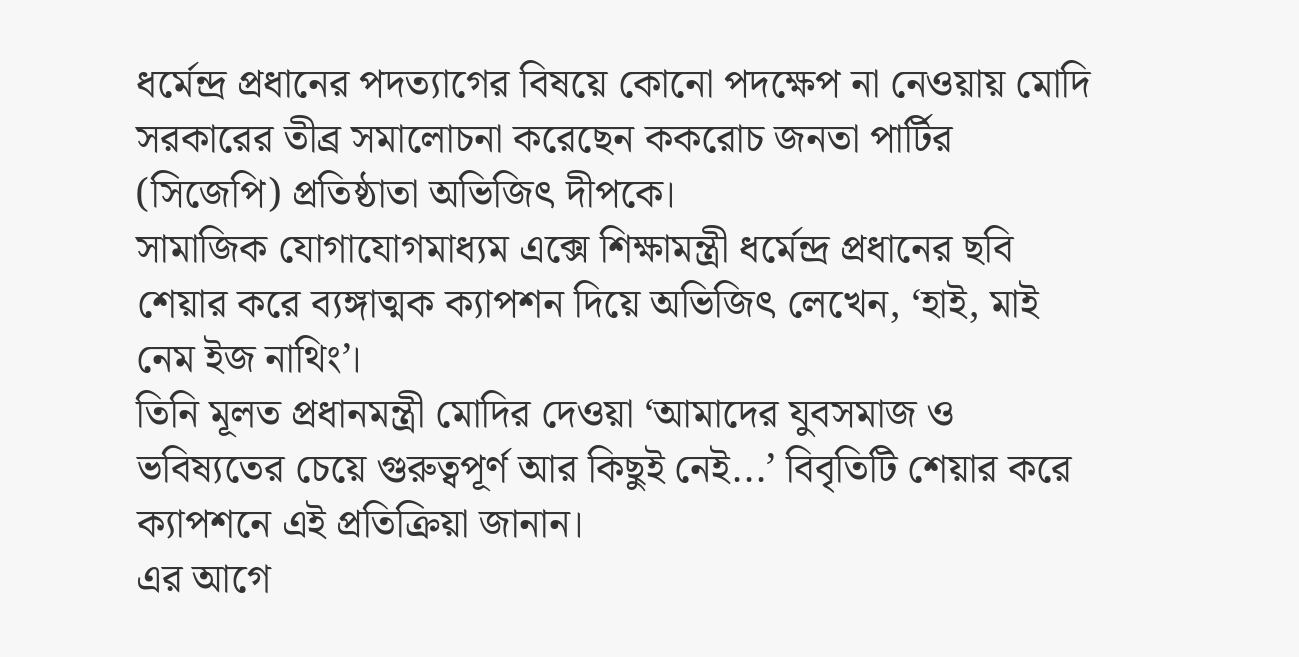ধর্মেন্দ্র প্রধানের পদত্যাগের বিষয়ে কোনো পদক্ষেপ না নেওয়ায় মোদি সরকারের তীব্র সমালোচনা করেছেন ককরোচ জনতা পার্টির (সিজেপি) প্রতিষ্ঠাতা অভিজিৎ দীপকে।
সামাজিক যোগাযোগমাধ্যম এক্সে শিক্ষামন্ত্রী ধর্মেন্দ্র প্রধানের ছবি শেয়ার করে ব্যঙ্গাত্মক ক্যাপশন দিয়ে অভিজিৎ লেখেন, ‘হাই, মাই নেম ইজ নাথিং’।
তিনি মূলত প্রধানমন্ত্রী মোদির দেওয়া ‘আমাদের যুবসমাজ ও ভবিষ্যতের চেয়ে গুরুত্বপূর্ণ আর কিছুই নেই...’ বিবৃতিটি শেয়ার করে ক্যাপশনে এই প্রতিক্রিয়া জানান।
এর আগে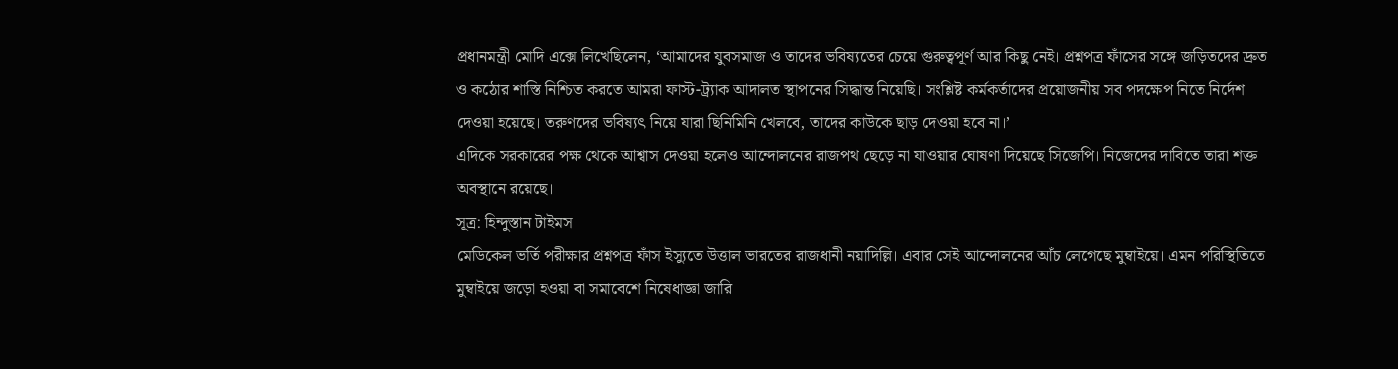প্রধানমন্ত্রী মোদি এক্সে লিখেছিলেন, ‘আমাদের যুবসমাজ ও তাদের ভবিষ্যতের চেয়ে গুরুত্বপূর্ণ আর কিছু নেই। প্রশ্নপত্র ফাঁসের সঙ্গে জড়িতদের দ্রুত ও কঠোর শাস্তি নিশ্চিত করতে আমরা ফাস্ট-ট্র্যাক আদালত স্থাপনের সিদ্ধান্ত নিয়েছি। সংশ্লিষ্ট কর্মকর্তাদের প্রয়োজনীয় সব পদক্ষেপ নিতে নির্দেশ দেওয়া হয়েছে। তরুণদের ভবিষ্যৎ নিয়ে যারা ছিনিমিনি খেলবে, তাদের কাউকে ছাড় দেওয়া হবে না।’
এদিকে সরকারের পক্ষ থেকে আশ্বাস দেওয়া হলেও আন্দোলনের রাজপথ ছেড়ে না যাওয়ার ঘোষণা দিয়েছে সিজেপি। নিজেদের দাবিতে তারা শক্ত অবস্থানে রয়েছে।
সূত্র: হিন্দুস্তান টাইমস
মেডিকেল ভর্তি পরীক্ষার প্রশ্নপত্র ফাঁস ইস্যুতে উত্তাল ভারতের রাজধানী নয়াদিল্লি। এবার সেই আন্দোলনের আঁচ লেগেছে মুম্বাইয়ে। এমন পরিস্থিতিতে মুম্বাইয়ে জড়ো হওয়া বা সমাবেশে নিষেধাজ্ঞা জারি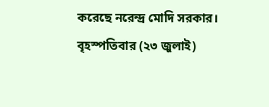করেছে নরেন্দ্র মোদি সরকার।
বৃহস্পতিবার (২৩ জুলাই)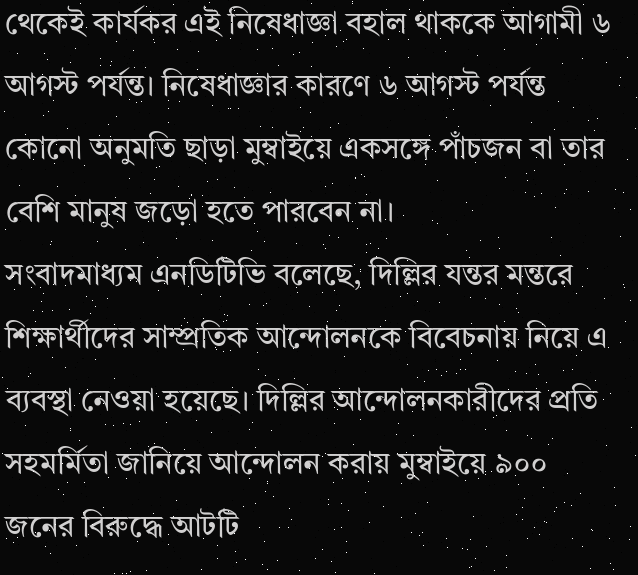থেকেই কার্যকর এই নিষেধাজ্ঞা বহাল থাককে আগামী ৬ আগস্ট পর্যন্ত। নিষেধাজ্ঞার কারণে ৬ আগস্ট পর্যন্ত কোনো অনুমতি ছাড়া মুম্বাইয়ে একসঙ্গে পাঁচজন বা তার বেশি মানুষ জড়ো হতে পারবেন না।
সংবাদমাধ্যম এনডিটিভি বলেছে, দিল্লির যন্তর মন্তরে শিক্ষার্থীদের সাম্প্রতিক আন্দোলনকে বিবেচনায় নিয়ে এ ব্যবস্থা নেওয়া হয়েছে। দিল্লির আন্দোলনকারীদের প্রতি সহমর্মিতা জানিয়ে আন্দোলন করায় মুম্বাইয়ে ৯০০ জনের বিরুদ্ধে আটটি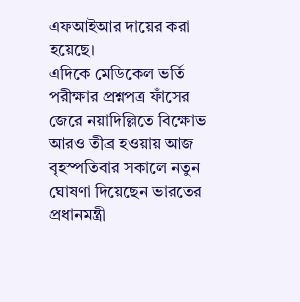এফআইআর দায়ের করা হয়েছে।
এদিকে মেডিকেল ভর্তি পরীক্ষার প্রশ্নপত্র ফাঁসের জেরে নয়াদিল্লিতে বিক্ষোভ আরও তীব্র হওয়ায় আজ বৃহস্পতিবার সকালে নতুন ঘোষণা দিয়েছেন ভারতের প্রধানমন্ত্রী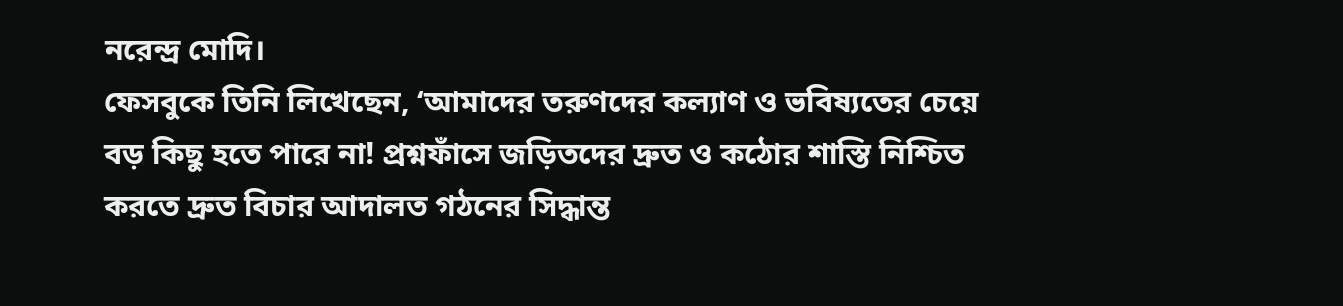নরেন্দ্র মোদি।
ফেসবুকে তিনি লিখেছেন, ‘আমাদের তরুণদের কল্যাণ ও ভবিষ্যতের চেয়ে বড় কিছু হতে পারে না! প্রশ্নফাঁসে জড়িতদের দ্রুত ও কঠোর শাস্তি নিশ্চিত করতে দ্রুত বিচার আদালত গঠনের সিদ্ধান্ত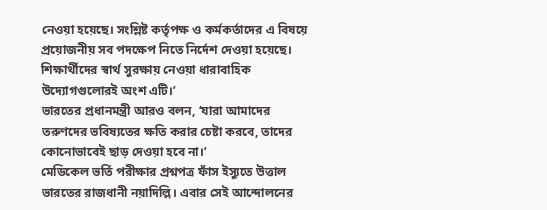নেওয়া হয়েছে। সংশ্লিষ্ট কর্তৃপক্ষ ও কর্মকর্তাদের এ বিষয়ে প্রয়োজনীয় সব পদক্ষেপ নিতে নির্দেশ দেওয়া হয়েছে। শিক্ষার্থীদের স্বার্থ সুরক্ষায় নেওয়া ধারাবাহিক উদ্যোগগুলোরই অংশ এটি।’
ভারতের প্রধানমন্ত্রী আরও বলন, ‘যারা আমাদের তরুণদের ভবিষ্যতের ক্ষতি করার চেষ্টা করবে, তাদের কোনোভাবেই ছাড় দেওয়া হবে না।’
মেডিকেল ভর্তি পরীক্ষার প্রশ্নপত্র ফাঁস ইস্যুতে উত্তাল ভারতের রাজধানী নয়াদিল্লি। এবার সেই আন্দোলনের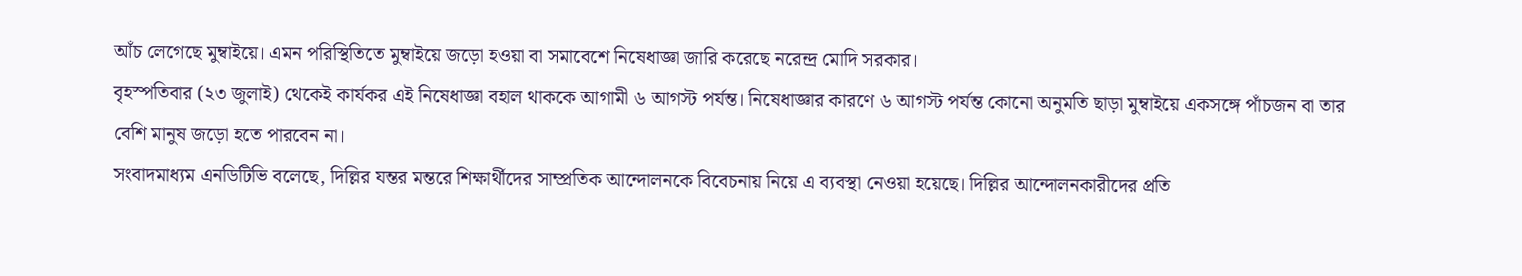আঁচ লেগেছে মুম্বাইয়ে। এমন পরিস্থিতিতে মুম্বাইয়ে জড়ো হওয়া বা সমাবেশে নিষেধাজ্ঞা জারি করেছে নরেন্দ্র মোদি সরকার।
বৃহস্পতিবার (২৩ জুলাই) থেকেই কার্যকর এই নিষেধাজ্ঞা বহাল থাককে আগামী ৬ আগস্ট পর্যন্ত। নিষেধাজ্ঞার কারণে ৬ আগস্ট পর্যন্ত কোনো অনুমতি ছাড়া মুম্বাইয়ে একসঙ্গে পাঁচজন বা তার বেশি মানুষ জড়ো হতে পারবেন না।
সংবাদমাধ্যম এনডিটিভি বলেছে, দিল্লির যন্তর মন্তরে শিক্ষার্থীদের সাম্প্রতিক আন্দোলনকে বিবেচনায় নিয়ে এ ব্যবস্থা নেওয়া হয়েছে। দিল্লির আন্দোলনকারীদের প্রতি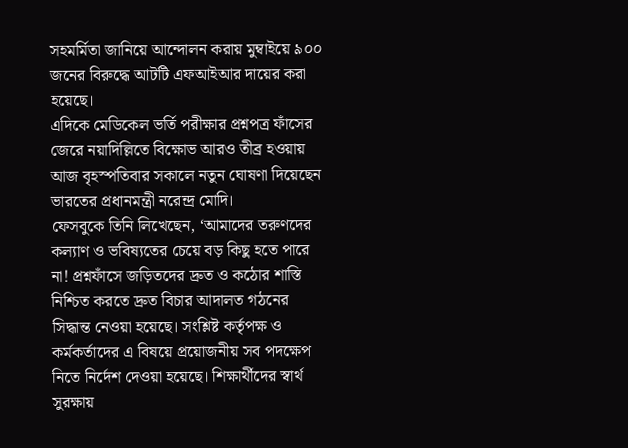সহমর্মিতা জানিয়ে আন্দোলন করায় মুম্বাইয়ে ৯০০ জনের বিরুদ্ধে আটটি এফআইআর দায়ের করা হয়েছে।
এদিকে মেডিকেল ভর্তি পরীক্ষার প্রশ্নপত্র ফাঁসের জেরে নয়াদিল্লিতে বিক্ষোভ আরও তীব্র হওয়ায় আজ বৃহস্পতিবার সকালে নতুন ঘোষণা দিয়েছেন ভারতের প্রধানমন্ত্রী নরেন্দ্র মোদি।
ফেসবুকে তিনি লিখেছেন, ‘আমাদের তরুণদের কল্যাণ ও ভবিষ্যতের চেয়ে বড় কিছু হতে পারে না! প্রশ্নফাঁসে জড়িতদের দ্রুত ও কঠোর শাস্তি নিশ্চিত করতে দ্রুত বিচার আদালত গঠনের সিদ্ধান্ত নেওয়া হয়েছে। সংশ্লিষ্ট কর্তৃপক্ষ ও কর্মকর্তাদের এ বিষয়ে প্রয়োজনীয় সব পদক্ষেপ নিতে নির্দেশ দেওয়া হয়েছে। শিক্ষার্থীদের স্বার্থ সুরক্ষায়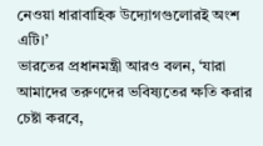নেওয়া ধারাবাহিক উদ্যোগগুলোরই অংশ এটি।’
ভারতের প্রধানমন্ত্রী আরও বলন, ‘যারা আমাদের তরুণদের ভবিষ্যতের ক্ষতি করার চেষ্টা করবে,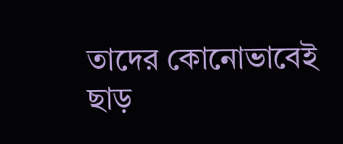তাদের কোনোভাবেই ছাড়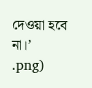দেওয়া হবে না।’
.png)